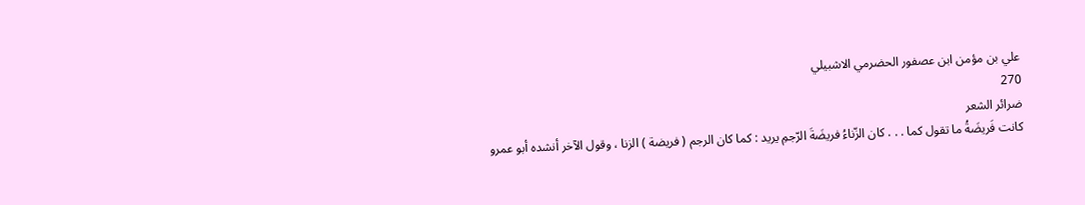علي بن مؤمن ابن عصفور الحضرمي الاشبيلي
270
ضرائر الشعر
كانت فَريضَةُ ما تقول كما . . . كان الزّناءُ فريضَةَ الرّجمِ يريد : كما كان الرجم ( فريضة ) الزنا ، وقول الآخر أنشده أبو عمرو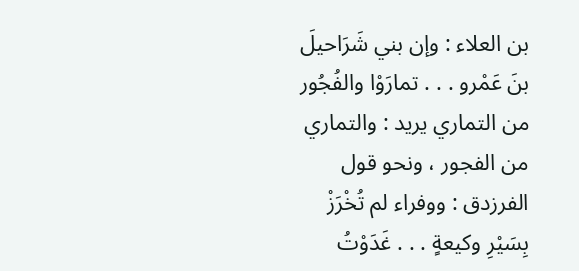بن العلاء : وإن بني شَرَاحيلَ بنَ عَمْرو . . . تمارَوْا والفُجُور من التماري يريد : والتماري من الفجور ، ونحو قول الفرزدق : ووفراء لم تُخْرَزْ بِسَيْرِ وكيعةٍ . . . غَدَوْتُ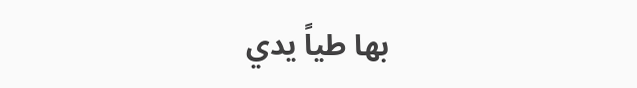بها طياً يدي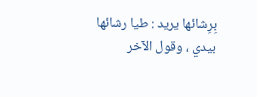بِرِشائها يريد : طيا رشائها بيدي ، وقول الآخر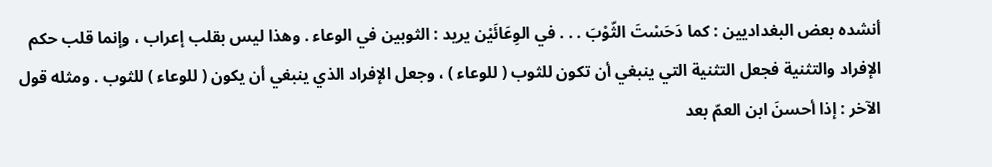أنشده بعض البغداديين : كما دَحَسْتَ الثّوْبَ . . . في الوِعَائَيْن يريد : الثوبين في الوعاء . وهذا ليس بقلب إعراب ، وإنما قلب حكم الإفراد والتثنية فجعل التثنية التي ينبغي أن تكون للثوب ( للوعاء ) ، وجعل الإفراد الذي ينبغي أن يكون ( للوعاء ) للثوب . ومثله قول الآخر : إذا أحسنَ ابن العمّ بعد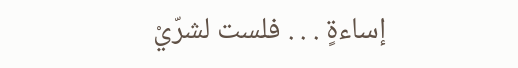إساءةٍ . . . فلست لشرّيْ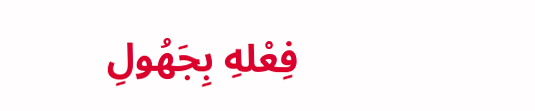فِعْلهِ بِجَهُولِ